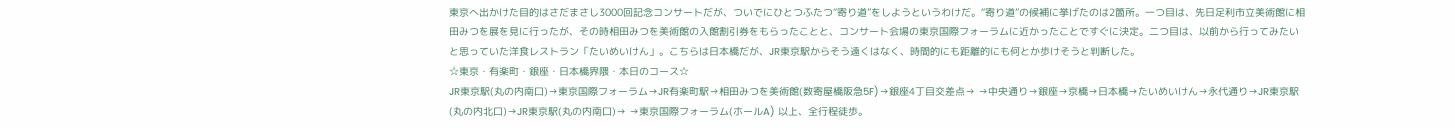東京へ出かけた目的はさだまさし3000回記念コンサートだが、ついでにひとつふたつ“寄り道”をしようというわけだ。“寄り道”の候補に挙げたのは2箇所。一つ目は、先日足利市立美術館に相田みつを展を見に行ったが、その時相田みつを美術館の入館割引券をもらったことと、コンサート会場の東京国際フォーラムに近かったことですぐに決定。二つ目は、以前から行ってみたいと思っていた洋食レストラン「たいめいけん」。こちらは日本橋だが、JR東京駅からそう遠くはなく、時間的にも距離的にも何とか歩けそうと判断した。
☆東京・有楽町・銀座・日本橋界隈・本日のコース☆
JR東京駅(丸の内南口)→東京国際フォーラム→JR有楽町駅→相田みつを美術館(数寄屋橋阪急5F)→銀座4丁目交差点→ →中央通り→銀座→京橋→日本橋→たいめいけん→永代通り→JR東京駅(丸の内北口)→JR東京駅(丸の内南口)→ →東京国際フォーラム(ホールA) 以上、全行程徒歩。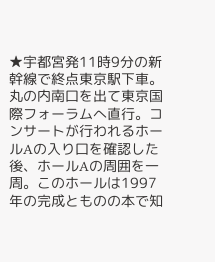★宇都宮発11時9分の新幹線で終点東京駅下車。丸の内南口を出て東京国際フォーラムへ直行。コンサートが行われるホールAの入り口を確認した後、ホールAの周囲を一周。このホールは1997年の完成とものの本で知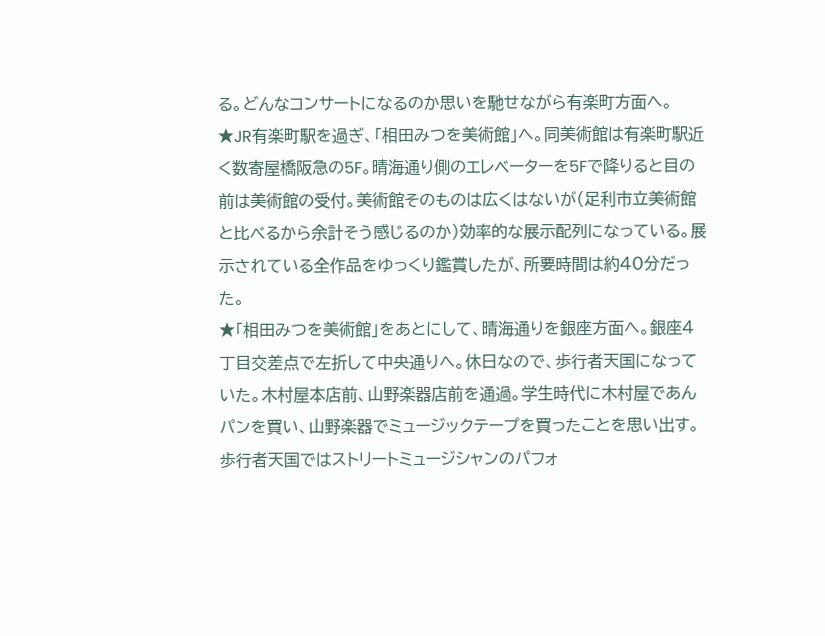る。どんなコンサートになるのか思いを馳せながら有楽町方面へ。
★JR有楽町駅を過ぎ、「相田みつを美術館」へ。同美術館は有楽町駅近く数寄屋橋阪急の5F。晴海通り側のエレベーターを5Fで降りると目の前は美術館の受付。美術館そのものは広くはないが(足利市立美術館と比べるから余計そう感じるのか)効率的な展示配列になっている。展示されている全作品をゆっくり鑑賞したが、所要時間は約40分だった。
★「相田みつを美術館」をあとにして、晴海通りを銀座方面へ。銀座4丁目交差点で左折して中央通りへ。休日なので、歩行者天国になっていた。木村屋本店前、山野楽器店前を通過。学生時代に木村屋であんパンを買い、山野楽器でミュージックテープを買ったことを思い出す。歩行者天国ではストリートミュージシャンのパフォ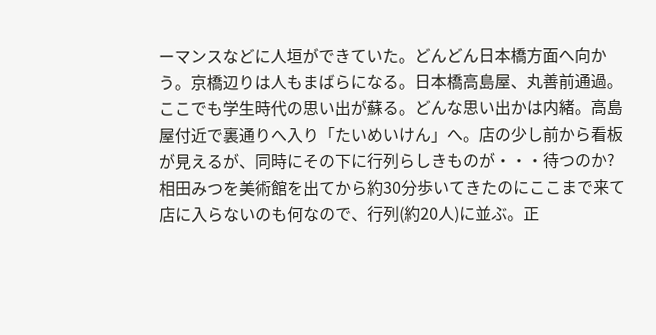ーマンスなどに人垣ができていた。どんどん日本橋方面へ向かう。京橋辺りは人もまばらになる。日本橋高島屋、丸善前通過。ここでも学生時代の思い出が蘇る。どんな思い出かは内緒。高島屋付近で裏通りへ入り「たいめいけん」へ。店の少し前から看板が見えるが、同時にその下に行列らしきものが・・・待つのか?相田みつを美術館を出てから約30分歩いてきたのにここまで来て店に入らないのも何なので、行列(約20人)に並ぶ。正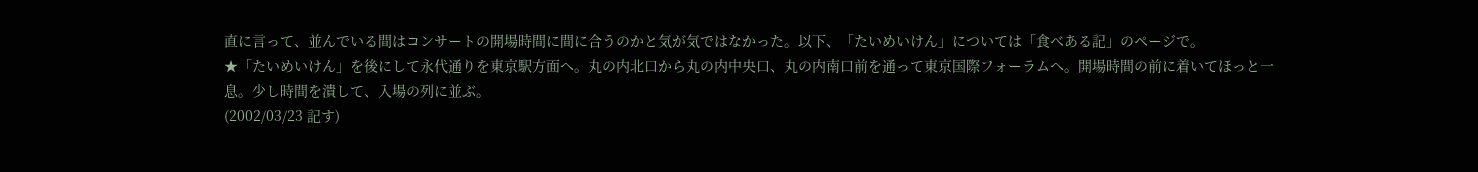直に言って、並んでいる間はコンサートの開場時間に間に合うのかと気が気ではなかった。以下、「たいめいけん」については「食べある記」のページで。
★「たいめいけん」を後にして永代通りを東京駅方面へ。丸の内北口から丸の内中央口、丸の内南口前を通って東京国際フォーラムへ。開場時間の前に着いてほっと一息。少し時間を潰して、入場の列に並ぶ。
(2002/03/23 記す)